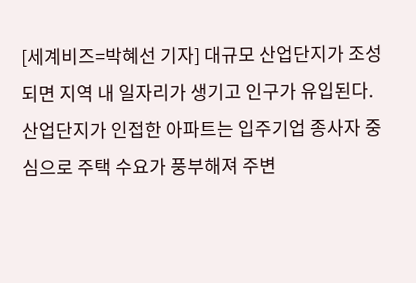[세계비즈=박혜선 기자] 대규모 산업단지가 조성되면 지역 내 일자리가 생기고 인구가 유입된다. 산업단지가 인접한 아파트는 입주기업 종사자 중심으로 주택 수요가 풍부해져 주변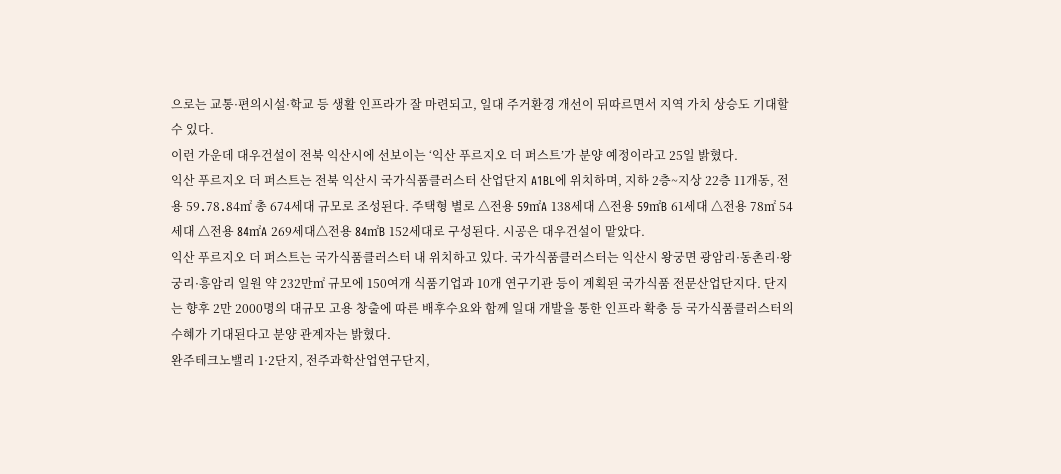으로는 교통·편의시설·학교 등 생활 인프라가 잘 마련되고, 일대 주거환경 개선이 뒤따르면서 지역 가치 상승도 기대할 수 있다.
이런 가운데 대우건설이 전북 익산시에 선보이는 ‘익산 푸르지오 더 퍼스트’가 분양 예정이라고 25일 밝혔다.
익산 푸르지오 더 퍼스트는 전북 익산시 국가식품클러스터 산업단지 A1BL에 위치하며, 지하 2층~지상 22층 11개동, 전용 59․78․84㎡ 총 674세대 규모로 조성된다. 주택형 별로 △전용 59㎡A 138세대 △전용 59㎡B 61세대 △전용 78㎡ 54세대 △전용 84㎡A 269세대△전용 84㎡B 152세대로 구성된다. 시공은 대우건설이 맡았다.
익산 푸르지오 더 퍼스트는 국가식품클러스터 내 위치하고 있다. 국가식품클러스터는 익산시 왕궁면 광암리·동촌리·왕궁리·흥암리 일원 약 232만㎡ 규모에 150여개 식품기업과 10개 연구기관 등이 계획된 국가식품 전문산업단지다. 단지는 향후 2만 2000명의 대규모 고용 창출에 따른 배후수요와 함께 일대 개발을 통한 인프라 확충 등 국가식품클러스터의 수혜가 기대된다고 분양 관계자는 밝혔다.
완주테크노밸리 1·2단지, 전주과학산업연구단지,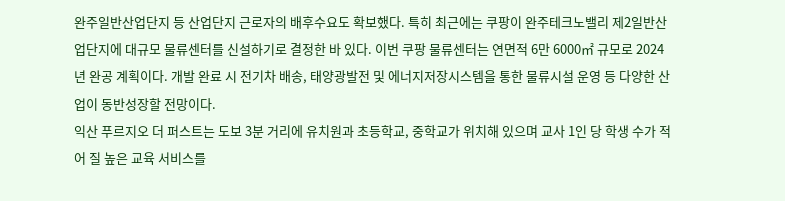완주일반산업단지 등 산업단지 근로자의 배후수요도 확보했다. 특히 최근에는 쿠팡이 완주테크노밸리 제2일반산업단지에 대규모 물류센터를 신설하기로 결정한 바 있다. 이번 쿠팡 물류센터는 연면적 6만 6000㎡ 규모로 2024년 완공 계획이다. 개발 완료 시 전기차 배송, 태양광발전 및 에너지저장시스템을 통한 물류시설 운영 등 다양한 산업이 동반성장할 전망이다.
익산 푸르지오 더 퍼스트는 도보 3분 거리에 유치원과 초등학교, 중학교가 위치해 있으며 교사 1인 당 학생 수가 적어 질 높은 교육 서비스를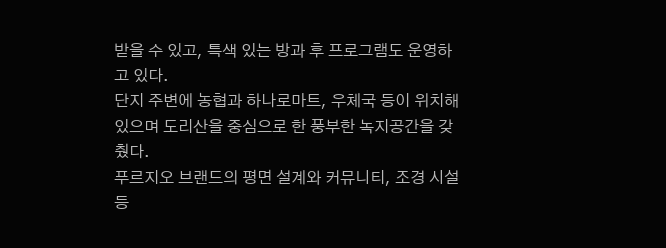받을 수 있고, 특색 있는 방과 후 프로그램도 운영하고 있다.
단지 주변에 농협과 하나로마트, 우체국 등이 위치해 있으며 도리산을 중심으로 한 풍부한 녹지공간을 갖췄다.
푸르지오 브랜드의 평면 설계와 커뮤니티, 조경 시설 등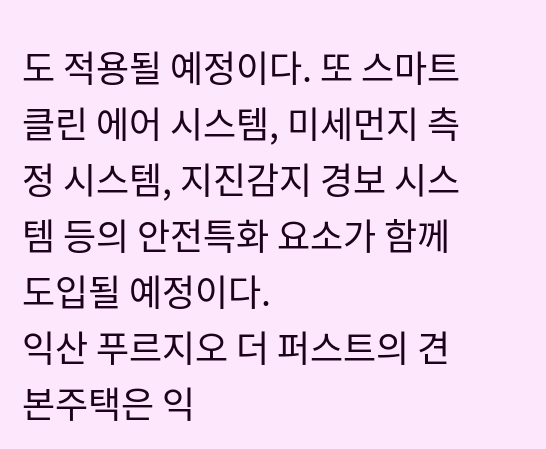도 적용될 예정이다. 또 스마트 클린 에어 시스템, 미세먼지 측정 시스템, 지진감지 경보 시스템 등의 안전특화 요소가 함께 도입될 예정이다.
익산 푸르지오 더 퍼스트의 견본주택은 익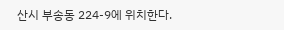산시 부송동 224-9에 위치한다.